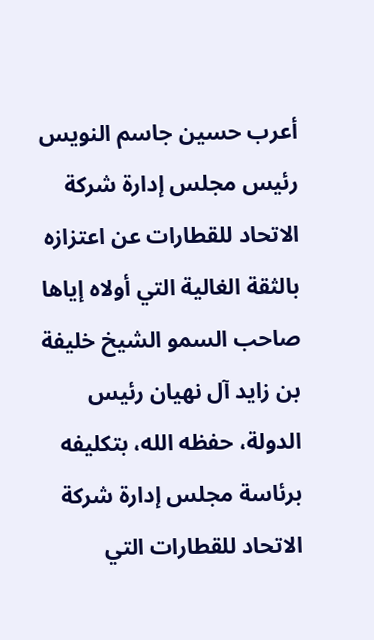أعرب حسين جاسم النويس رئيس مجلس إدارة شركة الاتحاد للقطارات عن اعتزازه بالثقة الغالية التي أولاه إياها صاحب السمو الشيخ خليفة بن زايد آل نهيان رئيس الدولة، حفظه الله، بتكليفه برئاسة مجلس إدارة شركة الاتحاد للقطارات التي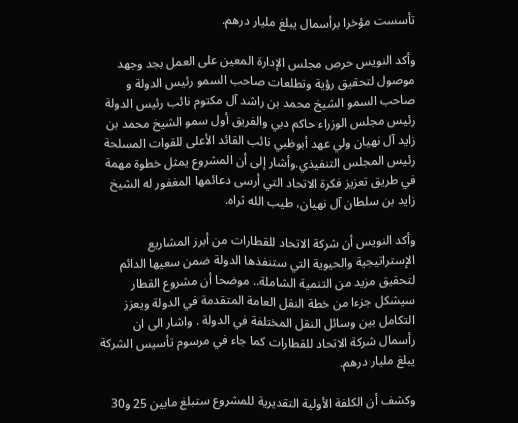تأسست مؤخرا برأسمال يبلغ مليار درهم.

وأكد النويس حرص مجلس الإدارة المعين على العمل بجد وجهد موصول لتحقيق رؤية وتطلعات صاحب السمو رئيس الدولة و صاحب السمو الشيخ محمد بن راشد آل مكتوم نائب رئيس الدولة رئيس مجلس الوزراء حاكم دبي والفريق أول سمو الشيخ محمد بن زايد آل نهيان ولي عهد أبوظبي نائب القائد الأعلى للقوات المسلحة رئيس المجلس التنفيذي.وأشار إلى أن المشروع يمثل خطوة مهمة في طريق تعزيز فكرة الاتحاد التي أرسى دعائمها المغفور له الشيخ زايد بن سلطان آل نهيان، طيب الله ثراه.

وأكد النويس أن شركة الاتحاد للقطارات من أبرز المشاريع الإستراتيجية والحيوية التي ستنفذها الدولة ضمن سعيها الدائم لتحقيق مزيد من التنمية الشاملة.. موضحا أن مشروع القطار سيشكل جزءا من خطة النقل العامة المتقدمة في الدولة ويعزز التكامل بين وسائل النقل المختلفة في الدولة . واشار الى ان رأسمال شركة الاتحاد للقطارات كما جاء في مرسوم تأسيس الشركة يبلغ مليار درهم.

وكشف أن الكلفة الأولية التقديرية للمشروع ستبلغ مابين 25 و30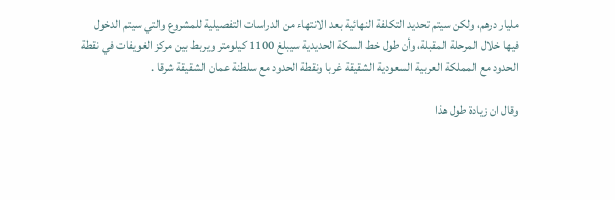مليار درهم، ولكن سيتم تحديد التكلفة النهائية بعد الانتهاء من الدراسات التفصيلية للمشروع والتي سيتم الدخول فيها خلال المرحلة المقبلة، وأن طول خط السكة الحديدية سيبلغ 1100 كيلومتر ويربط بين مركز الغويفات في نقطة الحدود مع المملكة العربية السعودية الشقيقة غربا ونقطة الحدود مع سلطنة عمان الشقيقة شرقا .

وقال ان زيادة طول هذا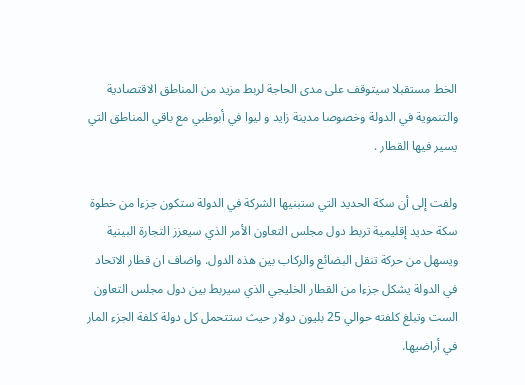الخط مستقبلا سيتوقف على مدى الحاجة لربط مزيد من المناطق الاقتصادية والتنموية في الدولة وخصوصا مدينة زايد و ليوا في أبوظبي مع باقي المناطق التي يسير فيها القطار .

ولفت إلى أن سكة الحديد التي ستبنيها الشركة في الدولة ستكون جزءا من خطوة سكة حديد إقليمية تربط دول مجلس التعاون الأمر الذي سيعزز التجارة البينية ويسهل من حركة تنقل البضائع والركاب بين هذه الدول. واضاف ان قطار الاتحاد في الدولة يشكل جزءا من القطار الخليجي الذي سيربط بين دول مجلس التعاون الست وتبلغ كلفته حوالي 25 بليون دولار حيث ستتحمل كل دولة كلفة الجزء المار في أراضيها.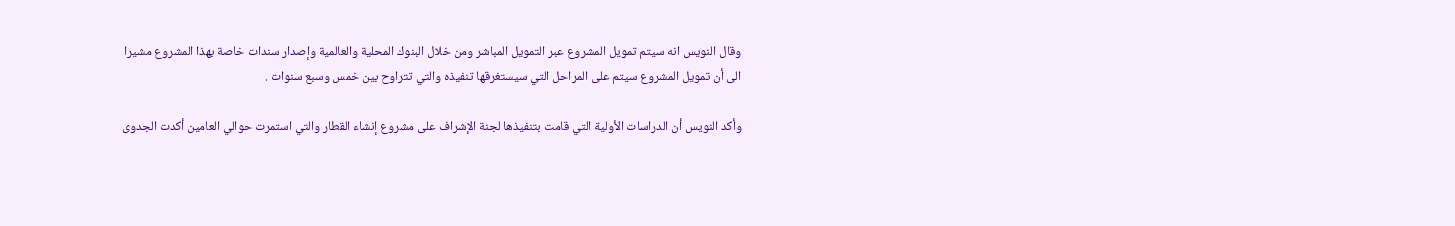وقال النويس انه سيتم تمويل المشروع عبر التمويل المباشر ومن خلال البنوك المحلية والعالمية وإصدار سندات خاصة بهذا المشروع مشيرا الى أن تمويل المشروع سيتم على المراحل التي سيستغرقها تنفيذه والتي تتراوح بين خمس وسبع سنوات .

وأكد النويس أن الدراسات الأولية التي قامت بتنفيذها لجنة الإشراف على مشروع إنشاء القطار والتي استمرت حوالي العامين أكدت الجدوى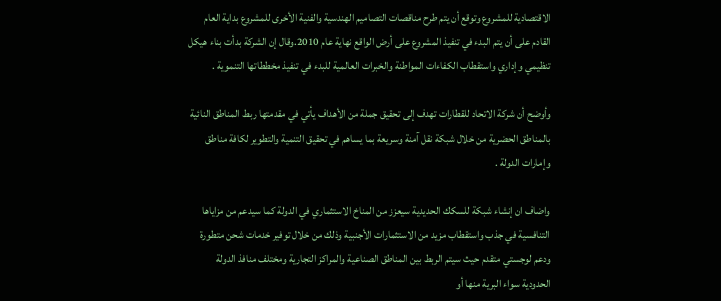الاقتصادية للمشروع وتوقع أن يتم طرح مناقصات التصاميم الهندسية والفنية الأخرى للمشروع بداية العام القادم على أن يتم البدء في تنفيذ المشروع على أرض الواقع نهاية عام 2010.وقال إن الشركة بدأت بناء هيكل تنظيمي وإداري واستقطاب الكفاءات المواطنة والخبرات العالمية للبدء في تنفيذ مخططاتها التنموية .

وأوضح أن شركة الاتحاد للقطارات تهدف إلى تحقيق جملة من الأهداف يأتي في مقدمتها ربط المناطق النائية بالمناطق الحضرية من خلال شبكة نقل آمنة وسريعة بما يساهم في تحقيق التنمية والتطوير لكافة مناطق وإمارات الدولة .

واضاف ان إنشاء شبكة للسكك الحديدية سيعزز من المناخ الاستثماري في الدولة كما سيدعم من مزاياها التنافسية في جذب واستقطاب مزيد من الاستثمارات الأجنبية وذلك من خلال توفير خدمات شحن متطورة ودعم لوجستي متقدم حيث سيتم الربط بين المناطق الصناعية والمراكز التجارية ومختلف منافذ الدولة الحدودية سواء البرية منها أو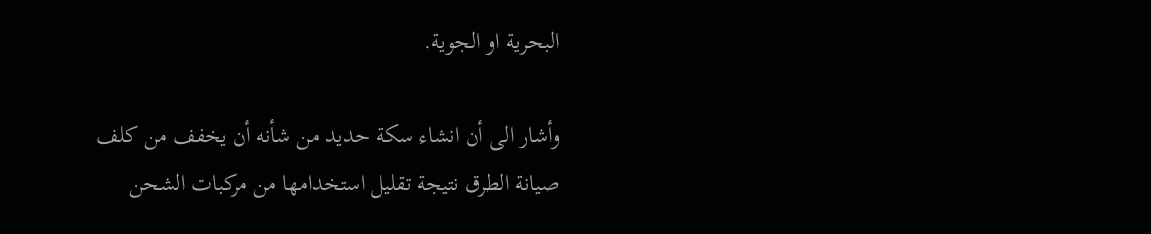البحرية او الجوية.

وأشار الى أن انشاء سكة حديد من شأنه أن يخفف من كلف صيانة الطرق نتيجة تقليل استخدامها من مركبات الشحن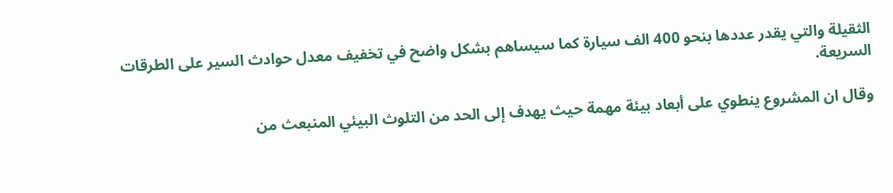الثقيلة والتي يقدر عددها بنحو 400 الف سيارة كما سيساهم بشكل واضح في تخفيف معدل حوادث السير على الطرقات السريعة.

وقال ان المشروع ينطوي على أبعاد بيئة مهمة حيث يهدف إلى الحد من التلوث البيئي المنبعث من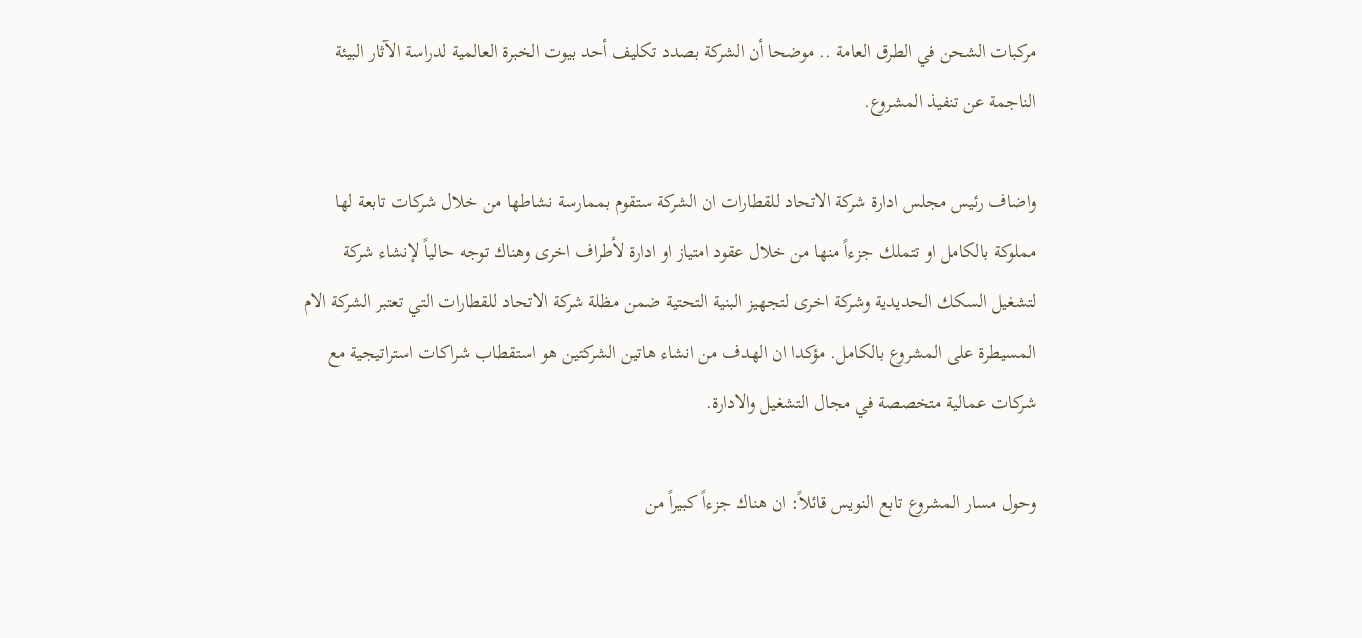مركبات الشحن في الطرق العامة .. موضحا أن الشركة بصدد تكليف أحد بيوت الخبرة العالمية لدراسة الآثار البيئة الناجمة عن تنفيذ المشروع.

واضاف رئيس مجلس ادارة شركة الاتحاد للقطارات ان الشركة ستقوم بممارسة نشاطها من خلال شركات تابعة لها مملوكة بالكامل او تتملك جزءاً منها من خلال عقود امتياز او ادارة لأطراف اخرى وهناك توجه حالياً لإنشاء شركة لتشغيل السكك الحديدية وشركة اخرى لتجهيز البنية التحتية ضمن مظلة شركة الاتحاد للقطارات التي تعتبر الشركة الام المسيطرة على المشروع بالكامل. مؤكدا ان الهدف من انشاء هاتين الشركتين هو استقطاب شراكات استراتيجية مع شركات عمالية متخصصة في مجال التشغيل والادارة.

وحول مسار المشروع تابع النويس قائلاً: ان هناك جزءاً كبيراً من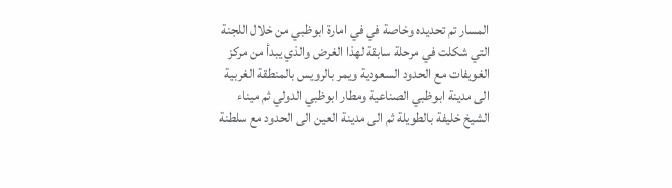المسار تم تحديده وخاصة في في امارة ابوظبي من خلال اللجنة التي شكلت في مرحلة سابقة لهذا الغرض والذي يبدأ من مركز الغويفات مع الحدود السعودية ويمر بالرويس بالمنطقة الغربية الى مدينة ابوظبي الصناعية ومطار ابوظبي الدولي ثم ميناء الشيخ خليفة بالطويلة ثم الى مدينة العين الى الحدود مع سلطنة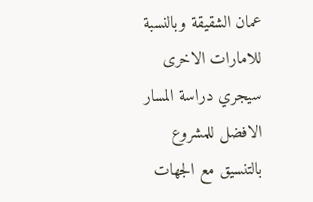عمان الشقيقة وبالنسبة للامارات الاخرى سيجري دراسة المسار الافضل للمشروع بالتنسيق مع الجهات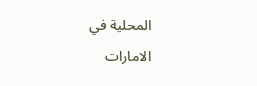المحلية في الامارات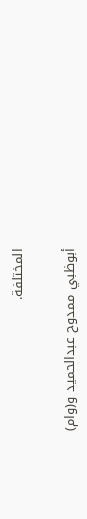المختلفة.

أبوظبي ممدوح عبدالحميد و(وام)